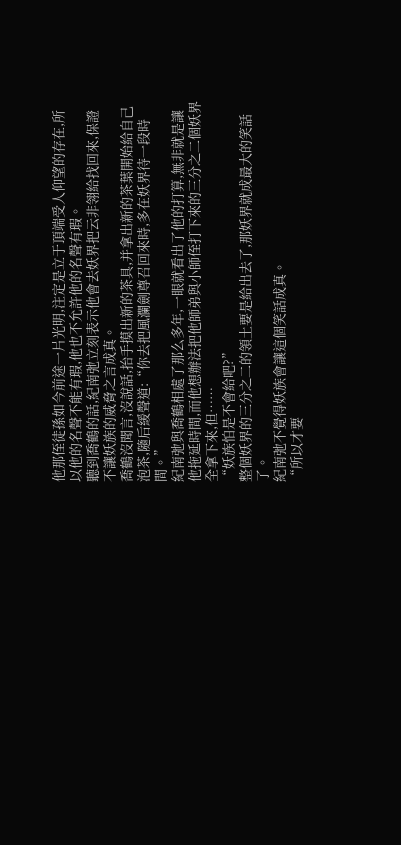他那侄徒孫如今前途一片光明,注定是立于頂端受人仰望的存在,所以他的名聲不能有瑕,他也不允許他的名聲有瑕。
聽到喬鶴的話,紀南弛立刻表示他會去妖界把云非翎給找回來,保證不讓妖族的威脅之言成真。
喬鶴沒聞言,沒說話,抬手摸出新的茶具,并拿出新的茶葉開始給自己泡茶,隨后緩聲道:“你去把風瀾劍尊召回來時,多在妖界待一段時間。”
紀南弛與喬鶴相處了那么多年,一眼就看出了他的打算,無非就是讓他拖延時間,而他想辦法把他師弟與小師侄打下來的三分之二個妖界全拿下來,但……
“妖族怕是不會給吧?”
整個妖界的三分之二的領土要是給出去了,那妖界就成最大的笑話了。
紀南弛不覺得妖族會讓這個笑話成真。
“所以才要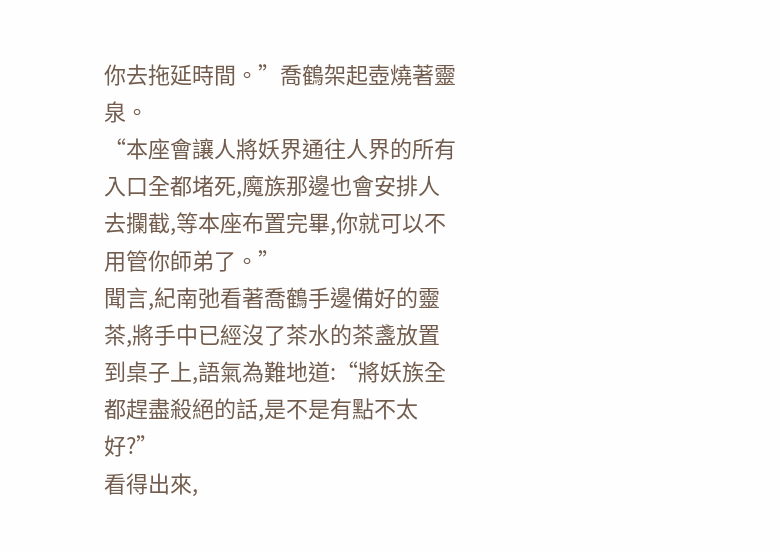你去拖延時間。”喬鶴架起壺燒著靈泉。
“本座會讓人將妖界通往人界的所有入口全都堵死,魔族那邊也會安排人去攔截,等本座布置完畢,你就可以不用管你師弟了。”
聞言,紀南弛看著喬鶴手邊備好的靈茶,將手中已經沒了茶水的茶盞放置到桌子上,語氣為難地道:“將妖族全都趕盡殺絕的話,是不是有點不太好?”
看得出來,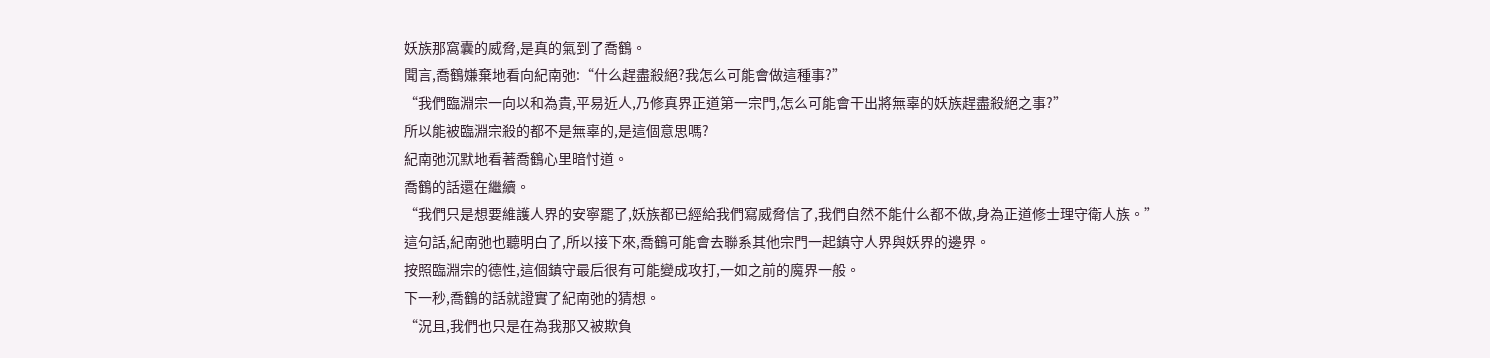妖族那窩囊的威脅,是真的氣到了喬鶴。
聞言,喬鶴嫌棄地看向紀南弛:“什么趕盡殺絕?我怎么可能會做這種事?”
“我們臨淵宗一向以和為貴,平易近人,乃修真界正道第一宗門,怎么可能會干出將無辜的妖族趕盡殺絕之事?”
所以能被臨淵宗殺的都不是無辜的,是這個意思嗎?
紀南弛沉默地看著喬鶴心里暗忖道。
喬鶴的話還在繼續。
“我們只是想要維護人界的安寧罷了,妖族都已經給我們寫威脅信了,我們自然不能什么都不做,身為正道修士理守衛人族。”
這句話,紀南弛也聽明白了,所以接下來,喬鶴可能會去聯系其他宗門一起鎮守人界與妖界的邊界。
按照臨淵宗的德性,這個鎮守最后很有可能變成攻打,一如之前的魔界一般。
下一秒,喬鶴的話就證實了紀南弛的猜想。
“況且,我們也只是在為我那又被欺負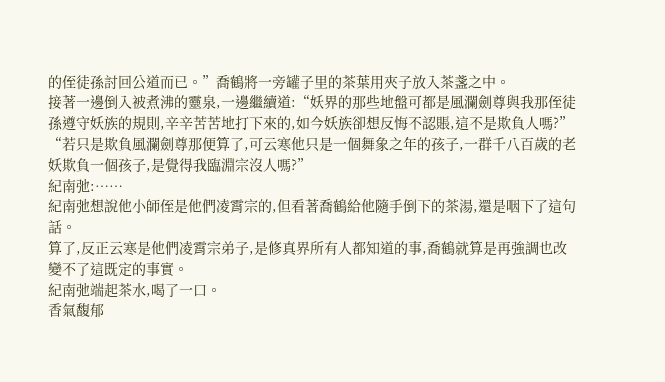的侄徒孫討回公道而已。”喬鶴將一旁罐子里的茶葉用夾子放入茶盞之中。
接著一邊倒入被煮沸的靈泉,一邊繼續道:“妖界的那些地盤可都是風瀾劍尊與我那侄徒孫遵守妖族的規則,辛辛苦苦地打下來的,如今妖族卻想反悔不認賬,這不是欺負人嗎?”
“若只是欺負風瀾劍尊那便算了,可云寒他只是一個舞象之年的孩子,一群千八百歲的老妖欺負一個孩子,是覺得我臨淵宗沒人嗎?”
紀南弛:……
紀南弛想說他小師侄是他們凌霄宗的,但看著喬鶴給他隨手倒下的茶湯,還是咽下了這句話。
算了,反正云寒是他們凌霄宗弟子,是修真界所有人都知道的事,喬鶴就算是再強調也改變不了這既定的事實。
紀南弛端起茶水,喝了一口。
香氣馥郁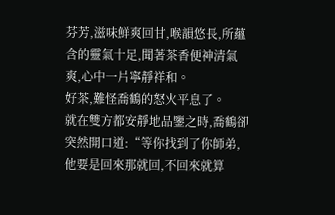芬芳,滋味鮮爽回甘,喉韻悠長,所蘊含的靈氣十足,聞著茶香便神清氣爽,心中一片寧靜祥和。
好茶,難怪喬鶴的怒火平息了。
就在雙方都安靜地品鑒之時,喬鶴卻突然開口道:“等你找到了你師弟,他要是回來那就回,不回來就算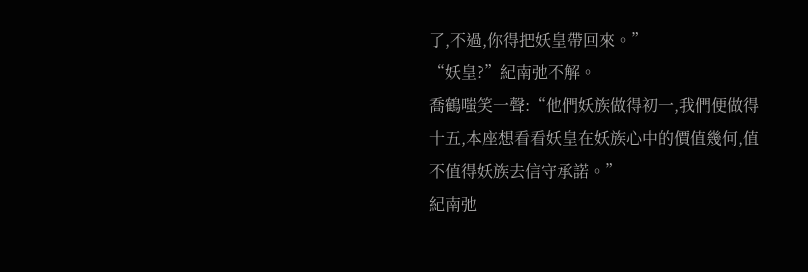了,不過,你得把妖皇帶回來。”
“妖皇?”紀南弛不解。
喬鶴嗤笑一聲:“他們妖族做得初一,我們便做得十五,本座想看看妖皇在妖族心中的價值幾何,值不值得妖族去信守承諾。”
紀南弛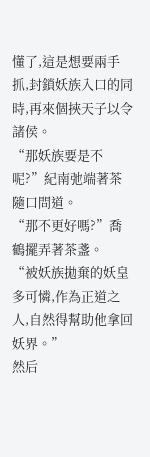懂了,這是想要兩手抓,封鎖妖族入口的同時,再來個挾天子以令諸侯。
“那妖族要是不呢?”紀南弛端著茶隨口問道。
“那不更好嗎?”喬鶴擺弄著茶盞。
“被妖族拋棄的妖皇多可憐,作為正道之人,自然得幫助他拿回妖界。”
然后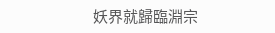妖界就歸臨淵宗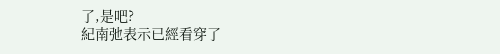了,是吧?
紀南弛表示已經看穿了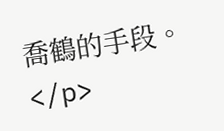喬鶴的手段。</p>